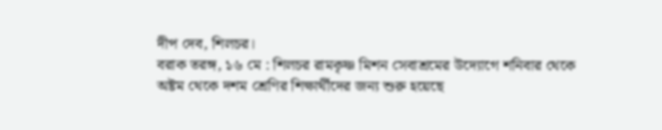দীপ দেব, শিলচর।
বরাক তরঙ্গ, ১৬ মে : শিলচর রামকৃষ্ণ মিশন সেবাশ্রমের উদ্যোগে শনিবার থেকে অষ্টম থেকে দশম শ্রেণির শিক্ষার্থীদের জন্য শুরু হয়েছে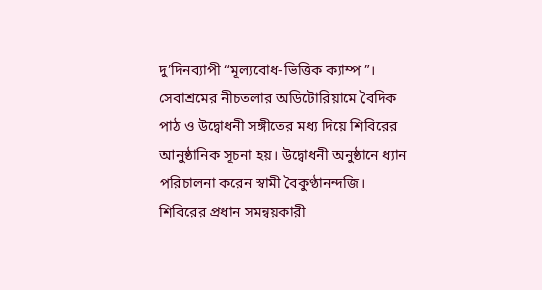দু’দিনব্যাপী “মূল্যবোধ-ভিত্তিক ক্যাম্প”। সেবাশ্রমের নীচতলার অডিটোরিয়ামে বৈদিক পাঠ ও উদ্বোধনী সঙ্গীতের মধ্য দিয়ে শিবিরের আনুষ্ঠানিক সূচনা হয়। উদ্বোধনী অনুষ্ঠানে ধ্যান পরিচালনা করেন স্বামী বৈকুণ্ঠানন্দজি। শিবিরের প্রধান সমন্বয়কারী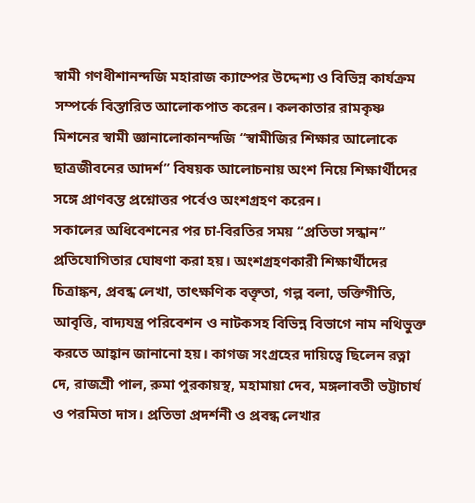স্বামী গণধীশানন্দজি মহারাজ ক্যাম্পের উদ্দেশ্য ও বিভিন্ন কার্যক্রম সম্পর্কে বিস্তারিত আলোকপাত করেন। কলকাতার রামকৃষ্ণ মিশনের স্বামী জ্ঞানালোকানন্দজি “স্বামীজির শিক্ষার আলোকে ছাত্রজীবনের আদর্শ” বিষয়ক আলোচনায় অংশ নিয়ে শিক্ষার্থীদের সঙ্গে প্রাণবন্ত প্রশ্নোত্তর পর্বেও অংশগ্রহণ করেন।
সকালের অধিবেশনের পর চা-বিরতির সময় “প্রতিভা সন্ধান” প্রতিযোগিতার ঘোষণা করা হয়। অংশগ্রহণকারী শিক্ষার্থীদের চিত্রাঙ্কন, প্রবন্ধ লেখা, তাৎক্ষণিক বক্তৃতা, গল্প বলা, ভক্তিগীতি, আবৃত্তি, বাদ্যযন্ত্র পরিবেশন ও নাটকসহ বিভিন্ন বিভাগে নাম নথিভুক্ত করতে আহ্বান জানানো হয়। কাগজ সংগ্রহের দায়িত্বে ছিলেন রত্না দে, রাজশ্রী পাল, রুমা পুরকায়স্থ, মহামায়া দেব, মঙ্গলাবতী ভট্টাচার্য ও পরমিতা দাস। প্রতিভা প্রদর্শনী ও প্রবন্ধ লেখার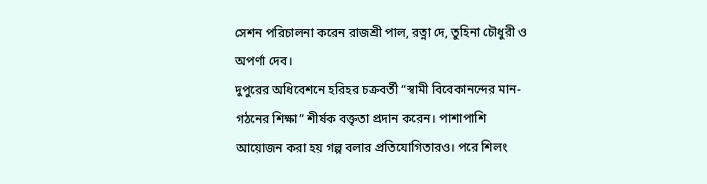সেশন পরিচালনা করেন রাজশ্রী পাল, রত্না দে, তুহিনা চৌধুরী ও অপর্ণা দেব।
দুপুরের অধিবেশনে হরিহর চক্রবর্তী “স্বামী বিবেকানন্দের মান-গঠনের শিক্ষা” শীর্ষক বক্তৃতা প্রদান করেন। পাশাপাশি আয়োজন করা হয় গল্প বলার প্রতিযোগিতারও। পরে শিলং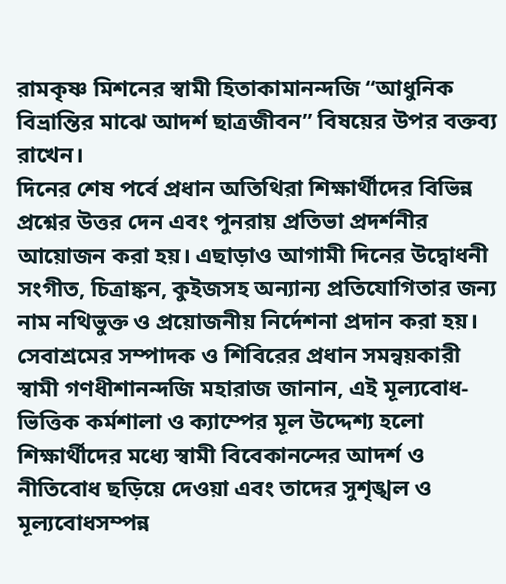রামকৃষ্ণ মিশনের স্বামী হিতাকামানন্দজি “আধুনিক বিভ্রান্তির মাঝে আদর্শ ছাত্রজীবন” বিষয়ের উপর বক্তব্য রাখেন।
দিনের শেষ পর্বে প্রধান অতিথিরা শিক্ষার্থীদের বিভিন্ন প্রশ্নের উত্তর দেন এবং পুনরায় প্রতিভা প্রদর্শনীর আয়োজন করা হয়। এছাড়াও আগামী দিনের উদ্বোধনী সংগীত, চিত্রাঙ্কন, কুইজসহ অন্যান্য প্রতিযোগিতার জন্য নাম নথিভুক্ত ও প্রয়োজনীয় নির্দেশনা প্রদান করা হয়।
সেবাশ্রমের সম্পাদক ও শিবিরের প্রধান সমন্বয়কারী স্বামী গণধীশানন্দজি মহারাজ জানান, এই মূল্যবোধ-ভিত্তিক কর্মশালা ও ক্যাম্পের মূল উদ্দেশ্য হলো শিক্ষার্থীদের মধ্যে স্বামী বিবেকানন্দের আদর্শ ও নীতিবোধ ছড়িয়ে দেওয়া এবং তাদের সুশৃঙ্খল ও মূল্যবোধসম্পন্ন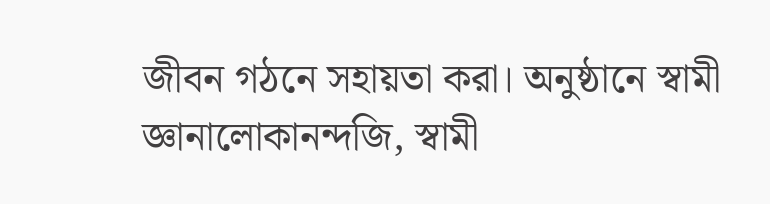জীবন গঠনে সহায়তা করা। অনুষ্ঠানে স্বামী জ্ঞানালোকানন্দজি, স্বামী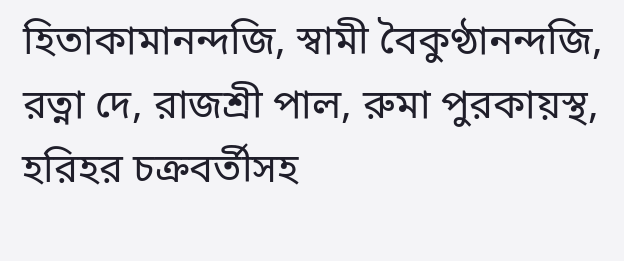হিতাকামানন্দজি, স্বামী বৈকুণ্ঠানন্দজি, রত্না দে, রাজশ্রী পাল, রুমা পুরকায়স্থ, হরিহর চক্রবর্তীসহ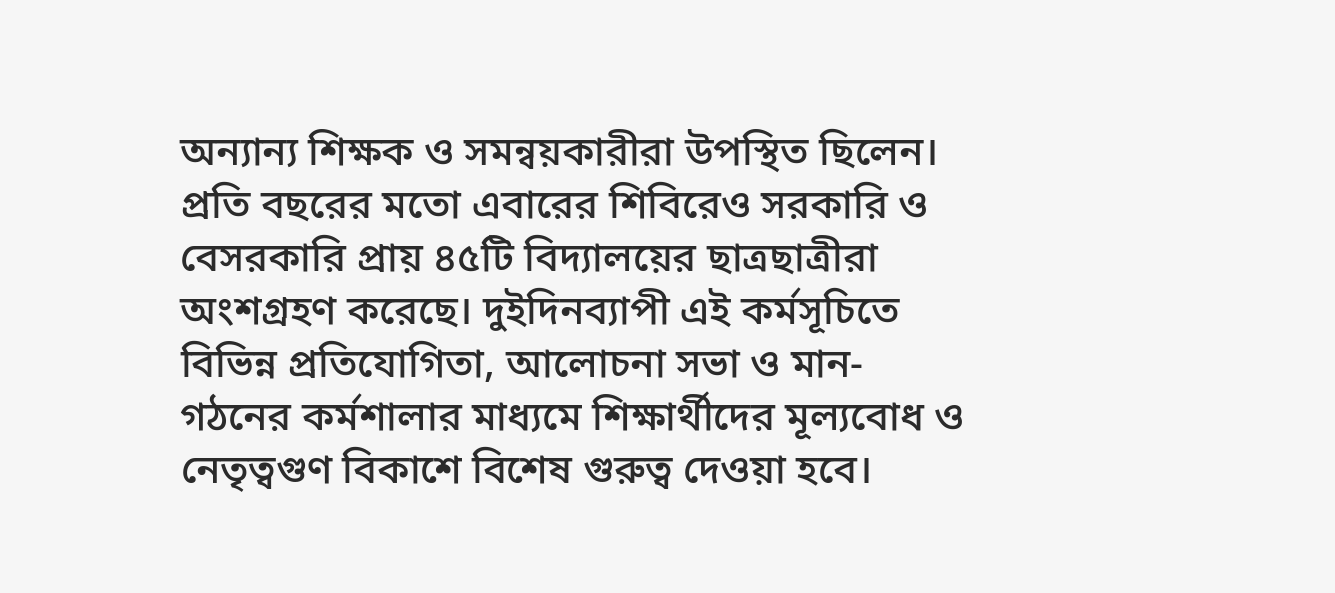অন্যান্য শিক্ষক ও সমন্বয়কারীরা উপস্থিত ছিলেন।
প্রতি বছরের মতো এবারের শিবিরেও সরকারি ও বেসরকারি প্রায় ৪৫টি বিদ্যালয়ের ছাত্রছাত্রীরা অংশগ্রহণ করেছে। দুইদিনব্যাপী এই কর্মসূচিতে বিভিন্ন প্রতিযোগিতা, আলোচনা সভা ও মান-গঠনের কর্মশালার মাধ্যমে শিক্ষার্থীদের মূল্যবোধ ও নেতৃত্বগুণ বিকাশে বিশেষ গুরুত্ব দেওয়া হবে।